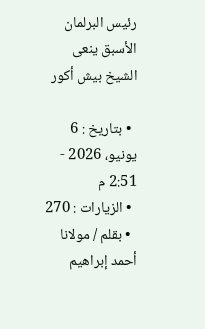رئيس البرلمان الأسبق ينعى الشيخ بيش أكور

  • بتاريخ : 6 يونيو، 2026 - 2:51 م
  • الزيارات : 270
  • بقلم / مولانا أحمد إبراهيم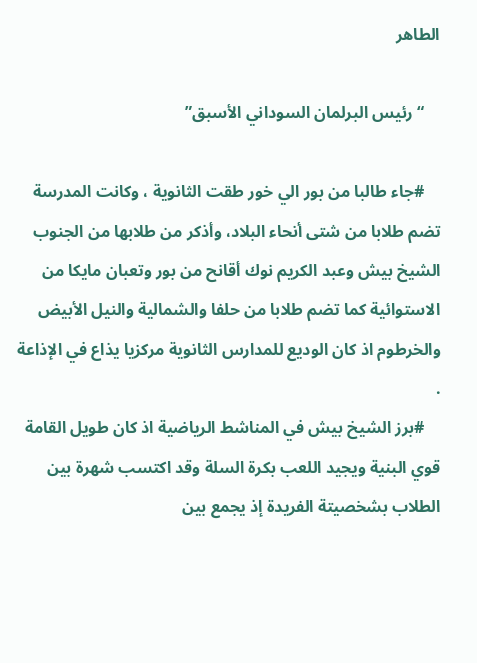الطاهر

    “رئيس البرلمان السوداني الأسبق”

    #جاء طالبا من بور الي خور طقت الثانوية ، وكانت المدرسة تضم طلابا من شتى أنحاء البلاد، وأذكر من طلابها من الجنوب الشيخ بيش وعبد الكريم نوك أقانح من بور وتعبان مايكا من الاستوائية كما تضم طلابا من حلفا والشمالية والنيل الأبيض والخرطوم اذ كان الوديع للمدارس الثانوية مركزيا يذاع في الإذاعة .
    #برز الشيخ بيش في المناشط الرياضية اذ كان طويل القامة قوي البنية ويجيد اللعب بكرة السلة وقد اكتسب شهرة بين الطلاب بشخصيتة الفريدة إذ يجمع بين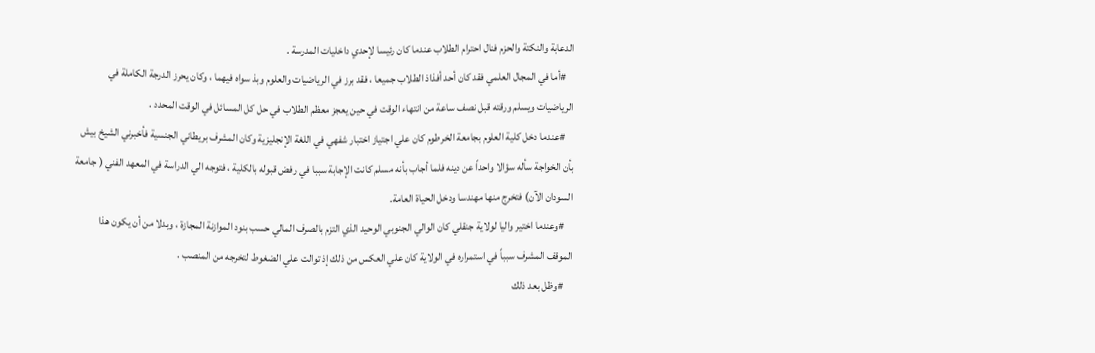الدعابة والنكتة والحزم فنال احترام الطلاب عندما كان رئيسا لإحدي داخليات المدرسة .
    #أما في المجال العلمي فقد كان أحد أفذاذ الطلاب جميعا ، فقد برز في الرياضيات والعلوم وبذ سواه فيهما ، وكان يحرز الدرجة الكاملة في الرياضيات ويسلم ورقته قبل نصف ساعة من انتهاء الوقت في حين يعجز معظم الطلاب في حل كل المسائل في الوقت المحدد .
    #عندما دخل كلية العلوم بجامعة الخرطوم كان علي اجتياز اختبار شفهي في اللغة الإنجليزية وكان المشرف بريطاني الجنسية فأخبرني الشيخ بيش بأن الخواجة سأله سؤالا واحداً عن دينه فلما أجاب بأنه مسلم كانت الإجابة سببا في رفض قبوله بالكلية ، فتوجه الي الدراسة في المعهد الفني ( جامعة السودان الآن) فتخرج منها مهندسا ودخل الحياة العامة.
    #وعندما اختير واليا لولاية جنقلي كان الوالي الجنوبي الوحيد الذي التزم بالصرف المالي حسب بنود الموازنة المجازة ، وبدلا من أن يكون هذا الموقف المشرف سبباً في استمراره في الولاية كان علي العكس من ذلك إذ توالت علي الضغوط لتخرجه من المنصب .
    #وظل بعد ذلك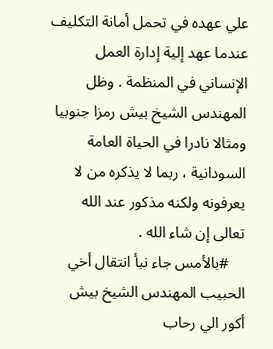علي عهده في تحمل أمانة التكليف عندما عهد إلية إدارة العمل الإنساني في المنظمة . وظل المهندس الشيخ بيش رمزا جنوبيا ومثالا نادرا في الحياة العامة السودانية ، ربما لا يذكره من لا يعرفونه ولكنه مذكور عند الله تعالى إن شاء الله .
    #بالأمس جاء نبأ انتقال أخي الحبيب المهندس الشيخ بيش أكور الي رحاب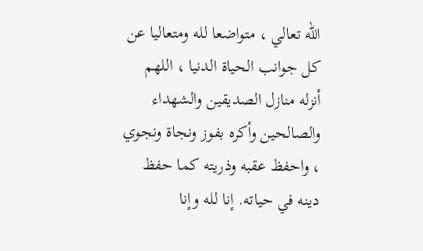الله تعالي ، متواضعا لله ومتعاليا عن كل جوانب الحياة الدنيا ، اللهم أنزله منازل الصديقين والشهداء والصالحين وأكره بفوز ونجاة ونجوي ، واحفظ عقبه وذريته كما حفظ دينه في حياته. إنا لله وإنا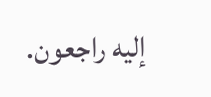إليه راجعون.